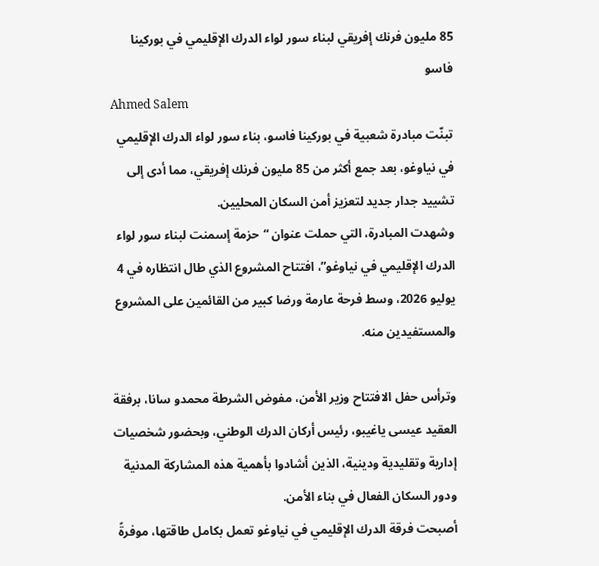85 مليون فرنك إفريقي لبناء سور لواء الدرك الإقليمي في بوركينا فاسو
Ahmed Salem
تبنّت مبادرة شعبية في بوركينا فاسو، بناء سور لواء الدرك الإقليمي في نياوغو، بعد جمع أكثر من 85 مليون فرنك إفريقي، مما أدى إلى تشييد جدار جديد لتعزيز أمن السكان المحليين.
وشهدت المبادرة، التي حملت عنوان “حزمة إسمنت لبناء سور لواء الدرك الإقليمي في نياوغو”، افتتاح المشروع الذي طال انتظاره في 4 يوليو 2026، وسط فرحة عارمة ورضا كبير من القائمين على المشروع والمستفيدين منه.

وترأس حفل الافتتاح وزير الأمن، مفوض الشرطة محمدو سانا، برفقة العقيد عيسى ياغيبو، رئيس أركان الدرك الوطني، وبحضور شخصيات إدارية وتقليدية ودينية، الذين أشادوا بأهمية هذه المشاركة المدنية ودور السكان الفعال في بناء الأمن.
أصبحت فرقة الدرك الإقليمي في نياوغو تعمل بكامل طاقتها، موفرةً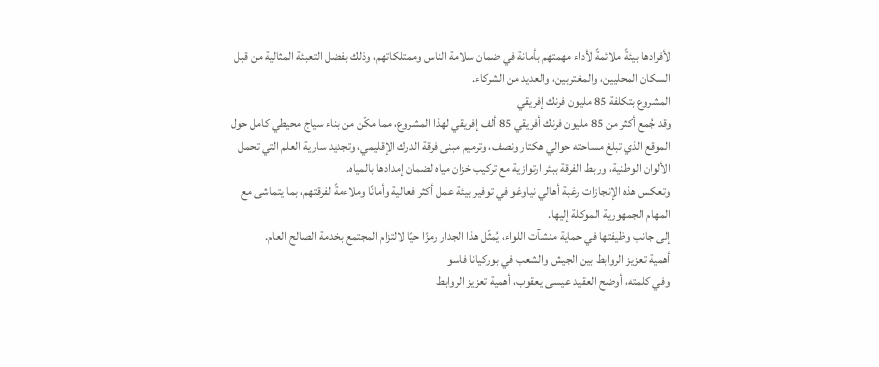لأفرادها بيئةً ملائمةً لأداء مهمتهم بأمانة في ضمان سلامة الناس وممتلكاتهم، وذلك بفضل التعبئة المثالية من قبل السكان المحليين، والمغتربين، والعديد من الشركاء.
المشروع بتكلفة 85 مليون فرنك إفريقي
وقد جُمع أكثر من 85 مليون فرنك أفريقي 85 ألف إفريقي لهذا المشروع، مما مكّن من بناء سياج محيطي كامل حول الموقع الذي تبلغ مساحته حوالي هكتار ونصف، وترميم مبنى فرقة الدرك الإقليمي، وتجديد سارية العلم التي تحمل الألوان الوطنية، وربط الفرقة ببئر ارتوازية مع تركيب خزان مياه لضمان إمدادها بالمياه.
وتعكس هذه الإنجازات رغبة أهالي نياوغو في توفير بيئة عمل أكثر فعالية وأمانًا وملاءمةً لفرقتهم، بما يتماشى مع المهام الجمهورية الموكلة إليها.
إلى جانب وظيفتها في حماية منشآت اللواء، يُمثّل هذا الجدار رمزًا حيًا لالتزام المجتمع بخدمة الصالح العام.
أهمية تعزيز الروابط بين الجيش والشعب في بوركيانا فاسو
وفي كلمته، أوضح العقيد عيسى يعقوب، أهمية تعزيز الروابط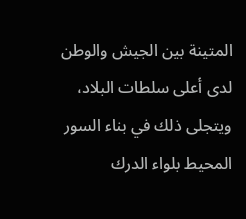المتينة بين الجيش والوطن لدى أعلى سلطات البلاد، ويتجلى ذلك في بناء السور المحيط بلواء الدرك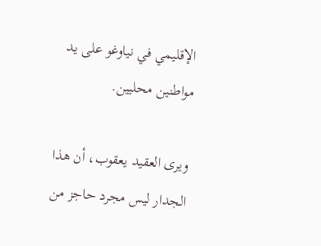الإقليمي في نياوغو على يد مواطنين محليين.

ويرى العقيد يعقوب، أن هذا الجدار ليس مجرد حاجز من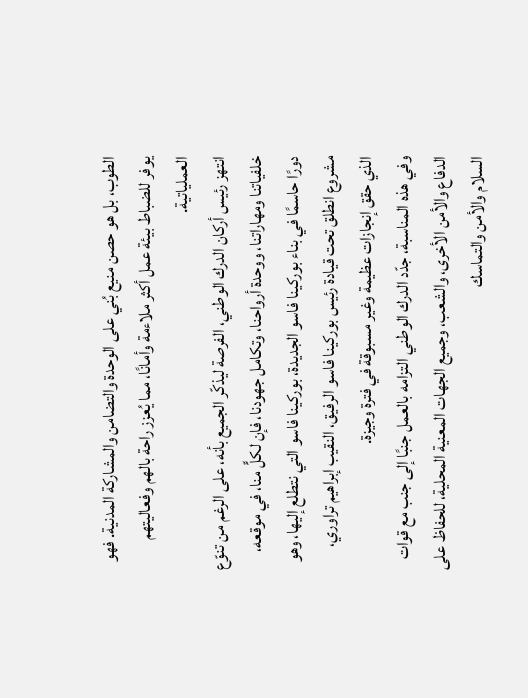الطوب، بل هو حصن منيع بُني على الوحدة والتضامن والمشاركة المدنية. فهو يوفر للضباط بيئة عمل أكثر ملاءمة وأمانًا، مما يُعزز راحة بالهم وفعاليتهم العملياتية.
انتهز رئيس أركان الدرك الوطني، الفرصة ليذكّر الجميع بأنه، على الرغم من تنوّع خلفياتنا ومهاراتنا، ووحدة أرواحنا، وتكامل جهودنا، فإن لكلٍّ منا، في موقعه، دورًا حاسمًا في بناء بوركينا فاسو الجديدة، بوركينا فاسو التي نتطلع إليها، وهو مشروع انطلق تحت قيادة رئيس بوركينا فاسو الرفيق، النقيب إبراهيم تراوري، الذي حقق إنجازات عظيمة وغير مسبوقة في فترة وجيزة.
وفي هذه المناسبة، جدّد الدرك الوطني التزامه بالعمل جنبًا إلى جنب مع قوات الدفاع والأمن الأخرى، والشعب، وجميع الجهات المعنية المحلية، للحفاظ على السلام والأمن والتماسك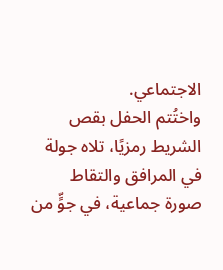الاجتماعي.
واختُتم الحفل بقص الشريط رمزيًا، تلاه جولة في المرافق والتقاط صورة جماعية، في جوٍّ من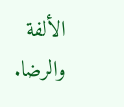الألفة والرضا.